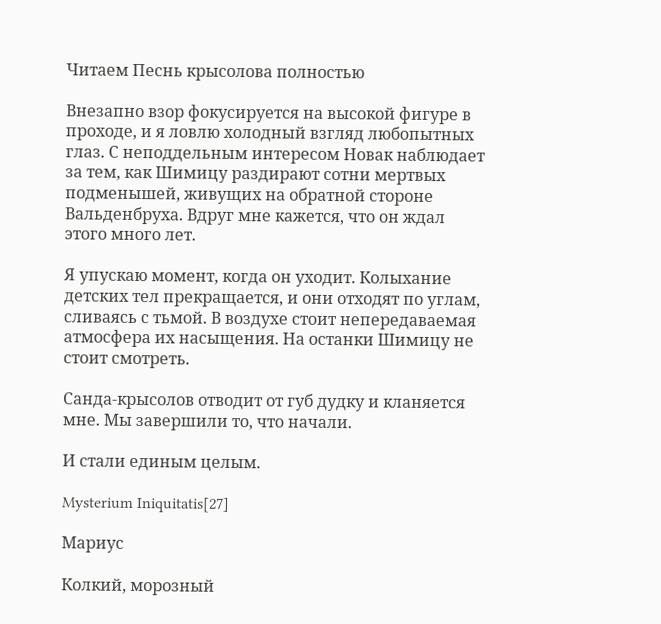Читаем Песнь крысолова полностью

Внезапно взор фокусируется на высокой фигуре в проходе, и я ловлю холодный взгляд любопытных глаз. С неподдельным интересом Новак наблюдает за тем, как Шимицу раздирают сотни мертвых подменышей, живущих на обратной стороне Вальденбруха. Вдруг мне кажется, что он ждал этого много лет.

Я упускаю момент, когда он уходит. Колыхание детских тел прекращается, и они отходят по углам, сливаясь с тьмой. В воздухе стоит непередаваемая атмосфера их насыщения. На останки Шимицу не стоит смотреть.

Санда-крысолов отводит от губ дудку и кланяется мне. Мы завершили то, что начали.

И стали единым целым.

Mysterium Iniquitatis[27]

Мариус

Колкий, морозный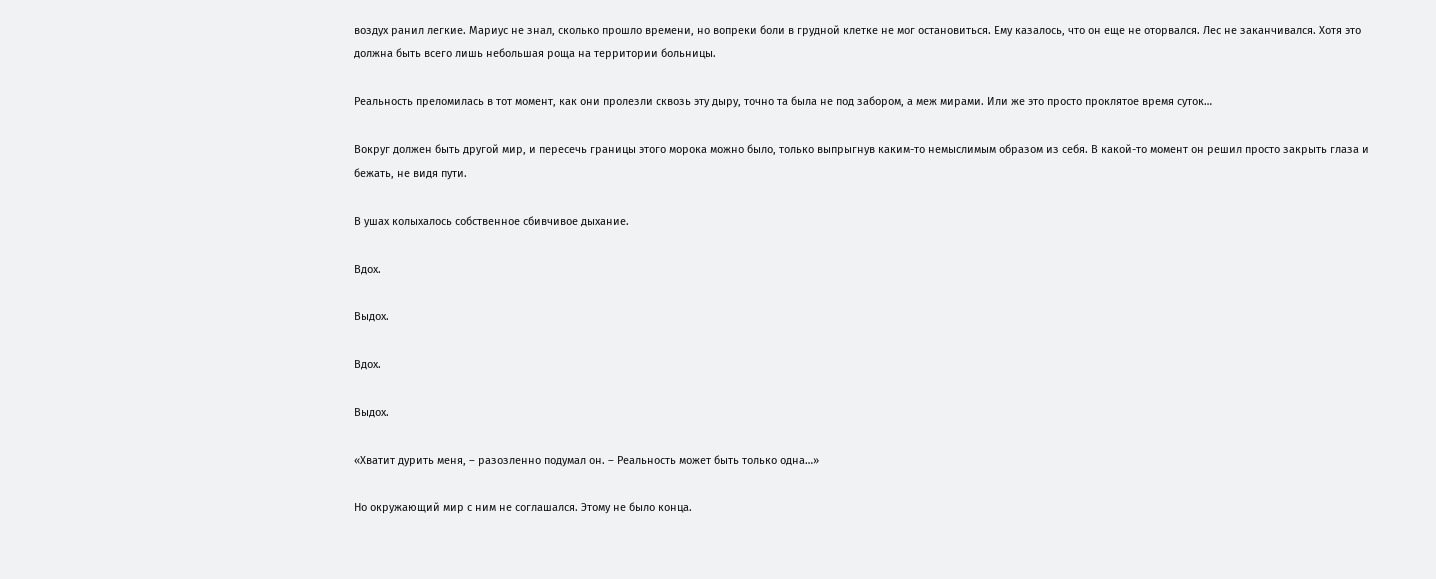воздух ранил легкие. Мариус не знал, сколько прошло времени, но вопреки боли в грудной клетке не мог остановиться. Ему казалось, что он еще не оторвался. Лес не заканчивался. Хотя это должна быть всего лишь небольшая роща на территории больницы.

Реальность преломилась в тот момент, как они пролезли сквозь эту дыру, точно та была не под забором, а меж мирами. Или же это просто проклятое время суток…

Вокруг должен быть другой мир, и пересечь границы этого морока можно было, только выпрыгнув каким-то немыслимым образом из себя. В какой-то момент он решил просто закрыть глаза и бежать, не видя пути.

В ушах колыхалось собственное сбивчивое дыхание.

Вдох.

Выдох.

Вдох.

Выдох.

«Хватит дурить меня, – разозленно подумал он. – Реальность может быть только одна…»

Но окружающий мир с ним не соглашался. Этому не было конца.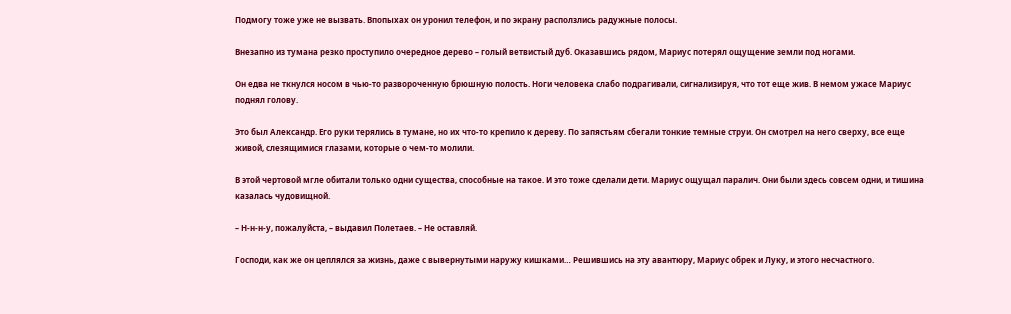Подмогу тоже уже не вызвать. Впопыхах он уронил телефон, и по экрану расползлись радужные полосы.

Внезапно из тумана резко проступило очередное дерево – голый ветвистый дуб. Оказавшись рядом, Мариус потерял ощущение земли под ногами.

Он едва не ткнулся носом в чью-то развороченную брюшную полость. Ноги человека слабо подрагивали, сигнализируя, что тот еще жив. В немом ужасе Мариус поднял голову.

Это был Александр. Его руки терялись в тумане, но их что-то крепило к дереву. По запястьям сбегали тонкие темные струи. Он смотрел на него сверху, все еще живой, слезящимися глазами, которые о чем-то молили.

В этой чертовой мгле обитали только одни существа, способные на такое. И это тоже сделали дети. Мариус ощущал паралич. Они были здесь совсем одни, и тишина казалась чудовищной.

– Н-н-н-у, пожалуйста, – выдавил Полетаев. – Не оставляй.

Господи, как же он цеплялся за жизнь, даже с вывернутыми наружу кишками… Решившись на эту авантюру, Мариус обрек и Луку, и этого несчастного.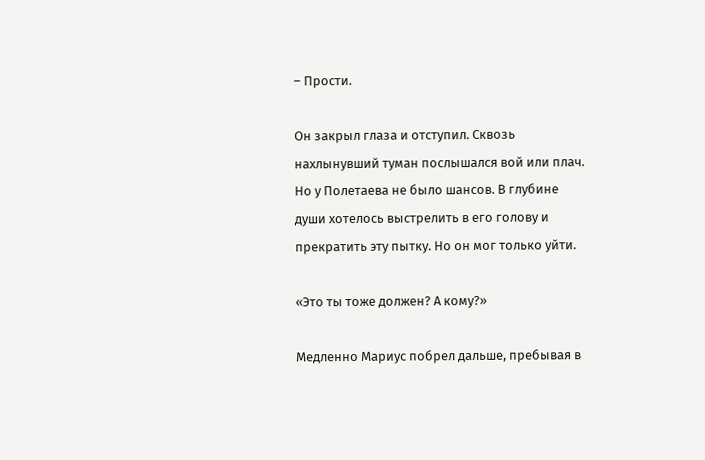– Прости.

Он закрыл глаза и отступил. Сквозь нахлынувший туман послышался вой или плач. Но у Полетаева не было шансов. В глубине души хотелось выстрелить в его голову и прекратить эту пытку. Но он мог только уйти.

«Это ты тоже должен? А кому?»

Медленно Мариус побрел дальше, пребывая в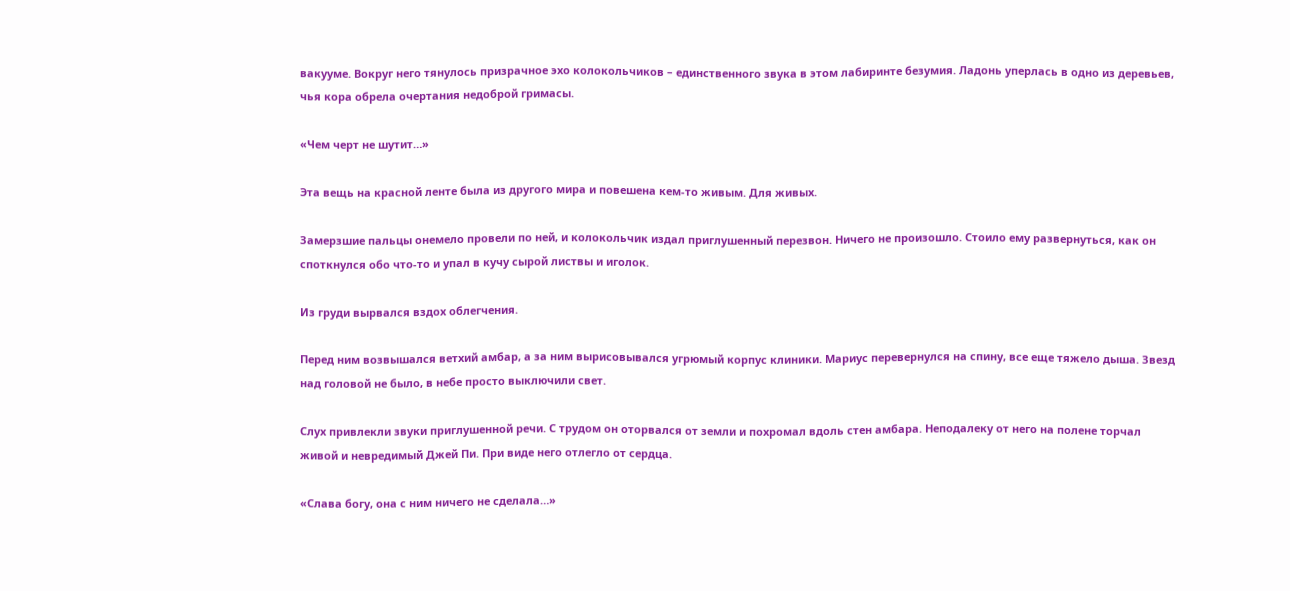вакууме. Вокруг него тянулось призрачное эхо колокольчиков – единственного звука в этом лабиринте безумия. Ладонь уперлась в одно из деревьев, чья кора обрела очертания недоброй гримасы.

«Чем черт не шутит…»

Эта вещь на красной ленте была из другого мира и повешена кем-то живым. Для живых.

Замерзшие пальцы онемело провели по ней, и колокольчик издал приглушенный перезвон. Ничего не произошло. Стоило ему развернуться, как он споткнулся обо что-то и упал в кучу сырой листвы и иголок.

Из груди вырвался вздох облегчения.

Перед ним возвышался ветхий амбар, а за ним вырисовывался угрюмый корпус клиники. Мариус перевернулся на спину, все еще тяжело дыша. Звезд над головой не было, в небе просто выключили свет.

Слух привлекли звуки приглушенной речи. С трудом он оторвался от земли и похромал вдоль стен амбара. Неподалеку от него на полене торчал живой и невредимый Джей Пи. При виде него отлегло от сердца.

«Слава богу, она с ним ничего не сделала…»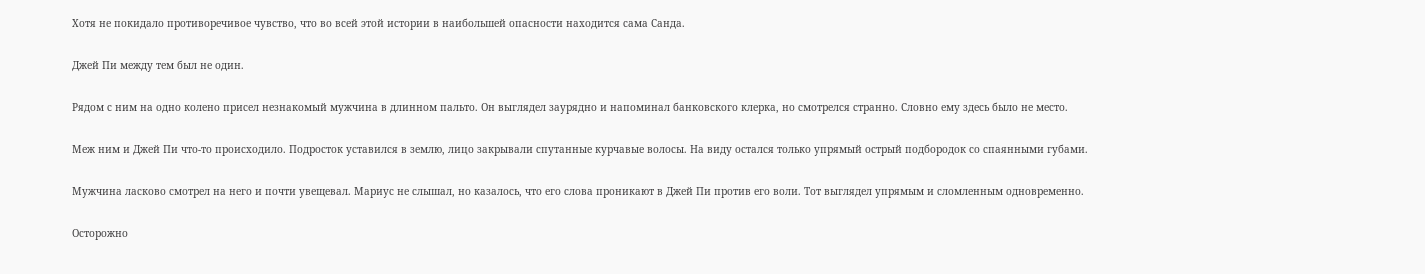Хотя не покидало противоречивое чувство, что во всей этой истории в наибольшей опасности находится сама Санда.

Джей Пи между тем был не один.

Рядом с ним на одно колено присел незнакомый мужчина в длинном пальто. Он выглядел заурядно и напоминал банковского клерка, но смотрелся странно. Словно ему здесь было не место.

Меж ним и Джей Пи что-то происходило. Подросток уставился в землю, лицо закрывали спутанные курчавые волосы. На виду остался только упрямый острый подбородок со спаянными губами.

Мужчина ласково смотрел на него и почти увещевал. Мариус не слышал, но казалось, что его слова проникают в Джей Пи против его воли. Тот выглядел упрямым и сломленным одновременно.

Осторожно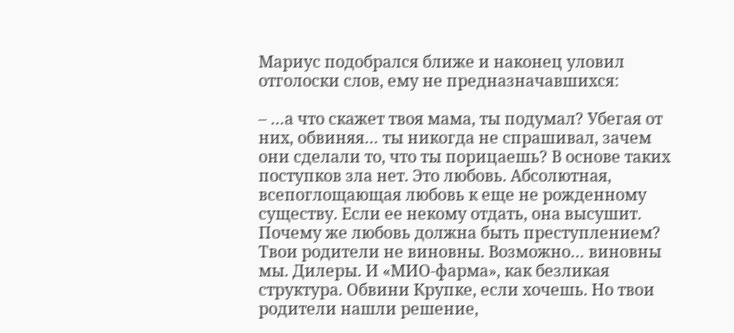Мариус подобрался ближе и наконец уловил отголоски слов, ему не предназначавшихся:

– …а что скажет твоя мама, ты подумал? Убегая от них, обвиняя… ты никогда не спрашивал, зачем они сделали то, что ты порицаешь? В основе таких поступков зла нет. Это любовь. Абсолютная, всепоглощающая любовь к еще не рожденному существу. Если ее некому отдать, она высушит. Почему же любовь должна быть преступлением? Твои родители не виновны. Возможно… виновны мы. Дилеры. И «МИО-фарма», как безликая структура. Обвини Крупке, если хочешь. Но твои родители нашли решение,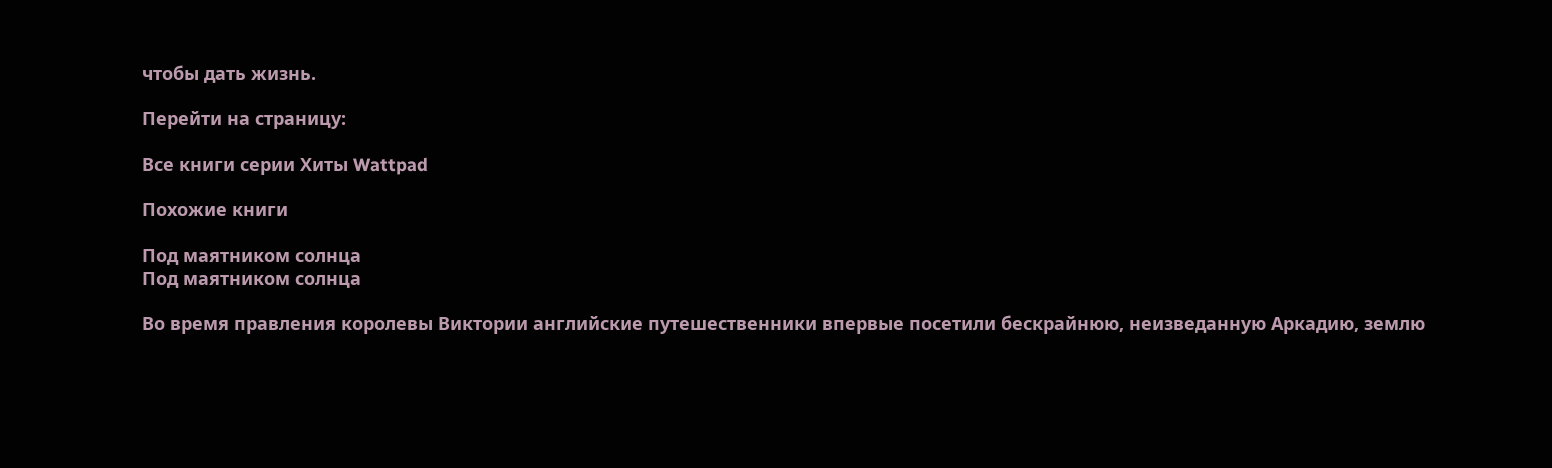чтобы дать жизнь.

Перейти на страницу:

Все книги серии Хиты Wattpad

Похожие книги

Под маятником солнца
Под маятником солнца

Во время правления королевы Виктории английские путешественники впервые посетили бескрайнюю, неизведанную Аркадию, землю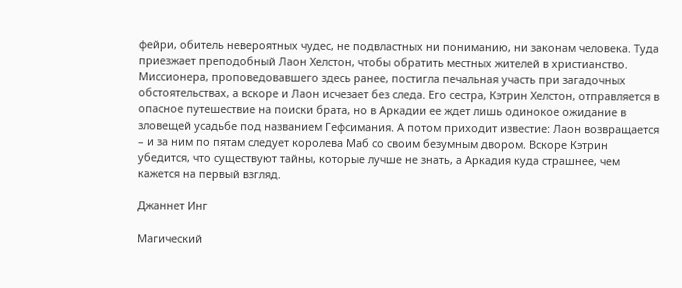фейри, обитель невероятных чудес, не подвластных ни пониманию, ни законам человека. Туда приезжает преподобный Лаон Хелстон, чтобы обратить местных жителей в христианство. Миссионера, проповедовавшего здесь ранее, постигла печальная участь при загадочных обстоятельствах, а вскоре и Лаон исчезает без следа. Его сестра, Кэтрин Хелстон, отправляется в опасное путешествие на поиски брата, но в Аркадии ее ждет лишь одинокое ожидание в зловещей усадьбе под названием Гефсимания. А потом приходит известие: Лаон возвращается – и за ним по пятам следует королева Маб со своим безумным двором. Вскоре Кэтрин убедится, что существуют тайны, которые лучше не знать, а Аркадия куда страшнее, чем кажется на первый взгляд.

Джаннет Инг

Магический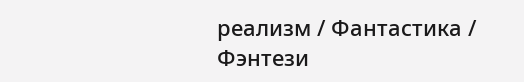реализм / Фантастика / Фэнтези